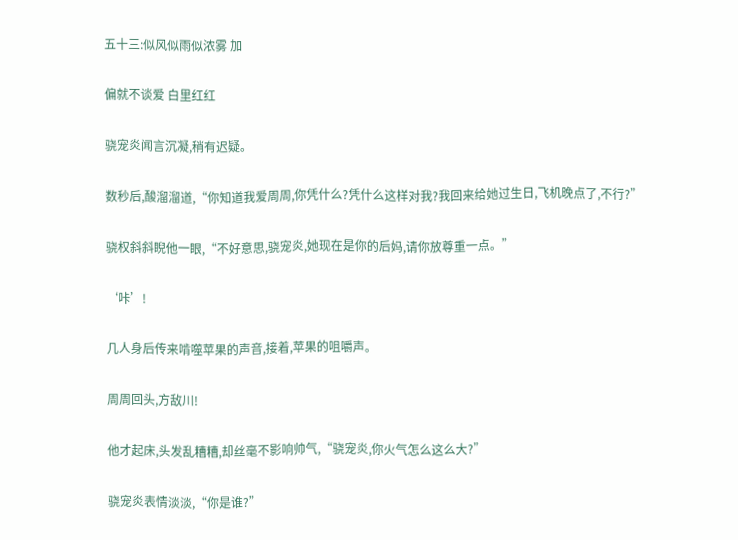五十三:似风似雨似浓雾 加

偏就不谈爱 白里红红

骁宠炎闻言沉凝,稍有迟疑。

数秒后,酸溜溜道,“你知道我爱周周,你凭什么?凭什么这样对我?我回来给她过生日,飞机晚点了,不行?”

骁权斜斜睨他一眼,“不好意思,骁宠炎,她现在是你的后妈,请你放尊重一点。”

‘咔’!

几人身后传来啃噬苹果的声音,接着,苹果的咀嚼声。

周周回头,方敌川!

他才起床,头发乱糟糟,却丝毫不影响帅气,“骁宠炎,你火气怎么这么大?”

骁宠炎表情淡淡,“你是谁?”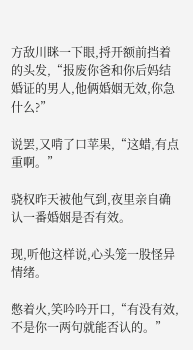方敌川眯一下眼,捋开额前挡着的头发,“报废你爸和你后妈结婚证的男人,他俩婚姻无效,你急什么?”

说罢,又啃了口苹果,“这蜡,有点重啊。”

骁权昨天被他气到,夜里亲自确认一番婚姻是否有效。

现,听他这样说,心头笼一股怪异情绪。

憋着火,笑吟吟开口,“有没有效,不是你一两句就能否认的。”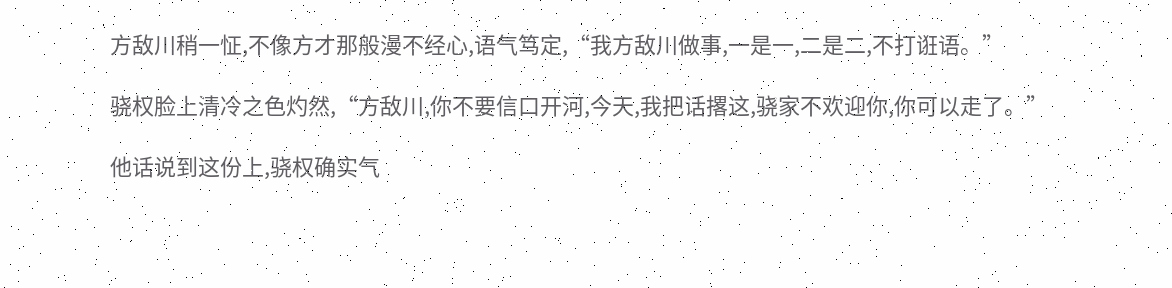方敌川稍一怔,不像方才那般漫不经心,语气笃定,“我方敌川做事,一是一,二是二,不打诳语。”

骁权脸上清冷之色灼然,“方敌川,你不要信口开河,今天,我把话撂这,骁家不欢迎你,你可以走了。”

他话说到这份上,骁权确实气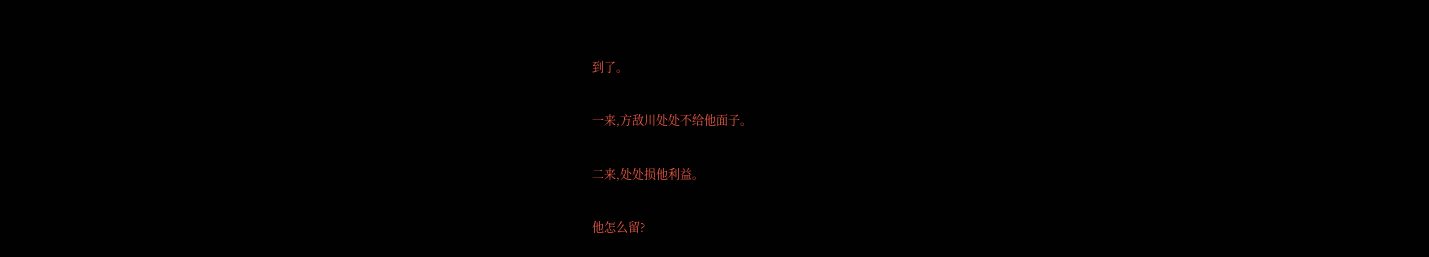到了。

一来,方敌川处处不给他面子。

二来,处处损他利益。

他怎么留?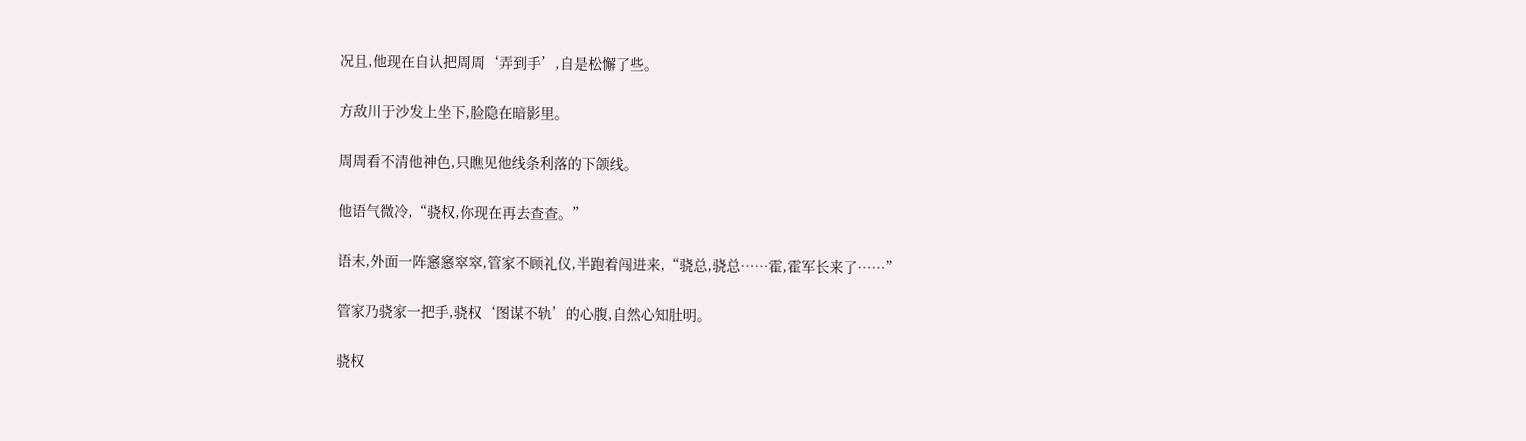况且,他现在自认把周周‘弄到手’,自是松懈了些。

方敌川于沙发上坐下,脸隐在暗影里。

周周看不清他神色,只瞧见他线条利落的下颌线。

他语气微冷,“骁权,你现在再去查查。”

语末,外面一阵窸窸窣窣,管家不顾礼仪,半跑着闯进来,“骁总,骁总……霍,霍军长来了……”

管家乃骁家一把手,骁权‘图谋不轨’的心腹,自然心知肚明。

骁权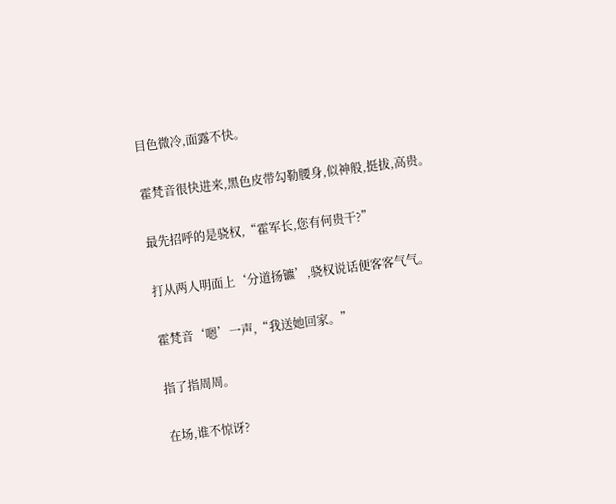目色微冷,面露不快。

霍梵音很快进来,黑色皮带勾勒腰身,似神般,挺拔,高贵。

最先招呼的是骁权,“霍军长,您有何贵干?”

打从两人明面上‘分道扬镳’,骁权说话便客客气气。

霍梵音‘嗯’一声,“我送她回家。”

指了指周周。

在场,谁不惊讶?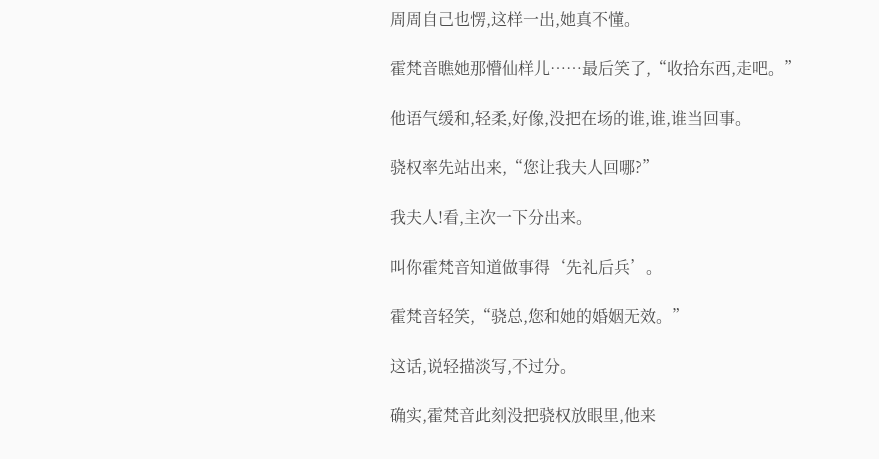周周自己也愣,这样一出,她真不懂。

霍梵音瞧她那懵仙样儿……最后笑了,“收拾东西,走吧。”

他语气缓和,轻柔,好像,没把在场的谁,谁,谁当回事。

骁权率先站出来,“您让我夫人回哪?”

我夫人!看,主次一下分出来。

叫你霍梵音知道做事得‘先礼后兵’。

霍梵音轻笑,“骁总,您和她的婚姻无效。”

这话,说轻描淡写,不过分。

确实,霍梵音此刻没把骁权放眼里,他来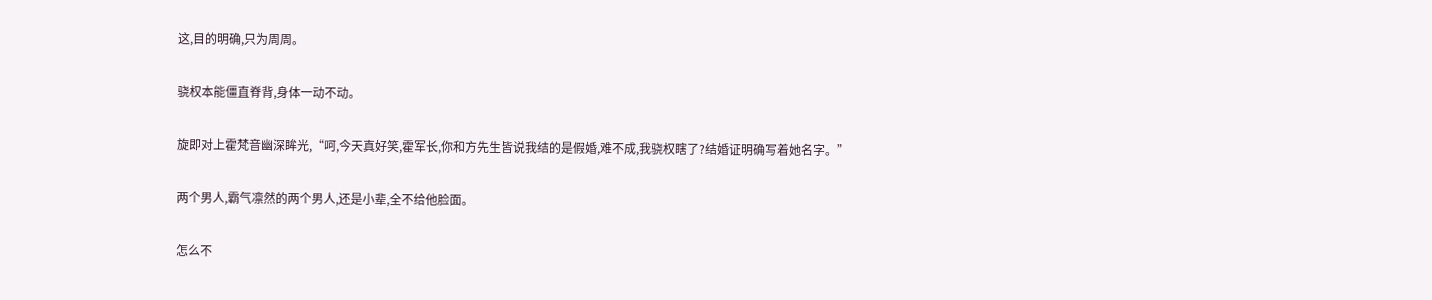这,目的明确,只为周周。

骁权本能僵直脊背,身体一动不动。

旋即对上霍梵音幽深眸光,“呵,今天真好笑,霍军长,你和方先生皆说我结的是假婚,难不成,我骁权瞎了?结婚证明确写着她名字。”

两个男人,霸气凛然的两个男人,还是小辈,全不给他脸面。

怎么不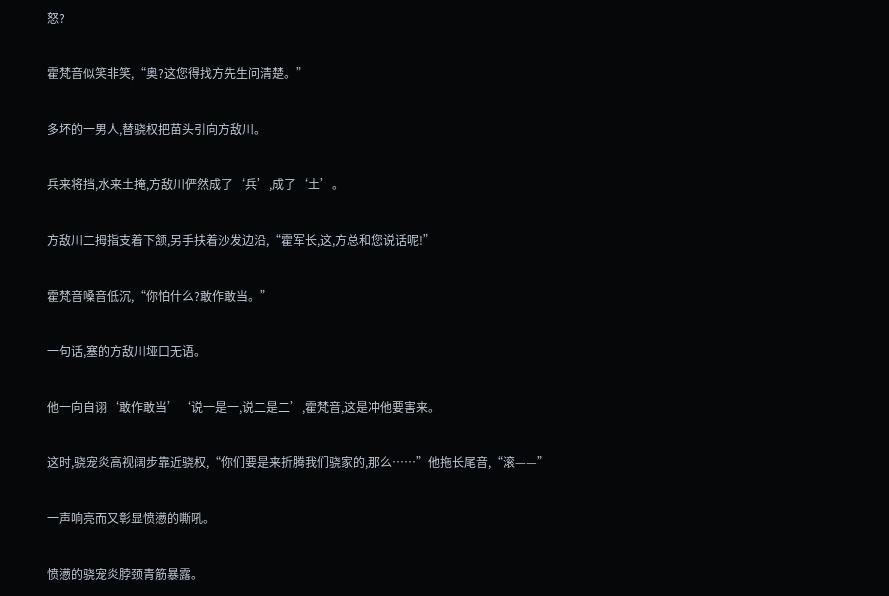怒?

霍梵音似笑非笑,“奥?这您得找方先生问清楚。”

多坏的一男人,替骁权把苗头引向方敌川。

兵来将挡,水来土掩,方敌川俨然成了‘兵’,成了‘土’。

方敌川二拇指支着下颔,另手扶着沙发边沿,“霍军长,这,方总和您说话呢!”

霍梵音嗓音低沉,“你怕什么?敢作敢当。”

一句话,塞的方敌川垭口无语。

他一向自诩‘敢作敢当’‘说一是一,说二是二’,霍梵音,这是冲他要害来。

这时,骁宠炎高视阔步靠近骁权,“你们要是来折腾我们骁家的,那么……”他拖长尾音,“滚——”

一声响亮而又彰显愤懑的嘶吼。

愤懑的骁宠炎脖颈青筋暴露。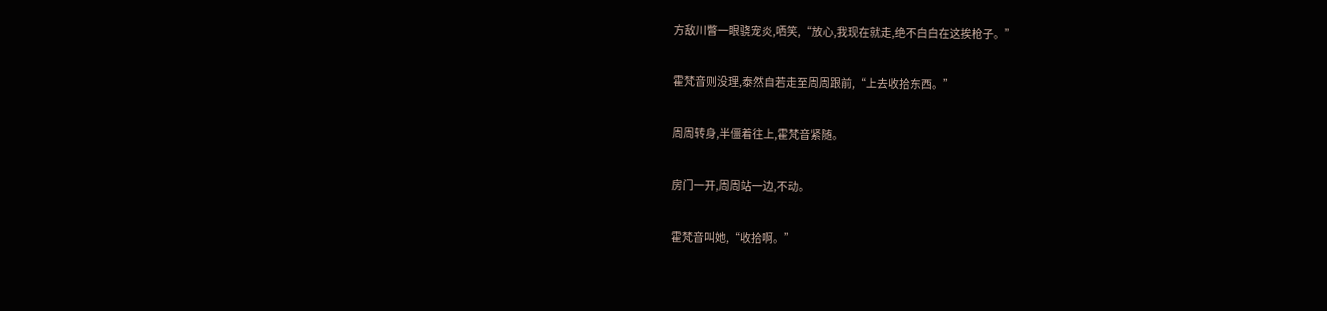方敌川瞥一眼骁宠炎,哂笑,“放心,我现在就走,绝不白白在这挨枪子。”

霍梵音则没理,泰然自若走至周周跟前,“上去收拾东西。”

周周转身,半僵着往上,霍梵音紧随。

房门一开,周周站一边,不动。

霍梵音叫她,“收拾啊。”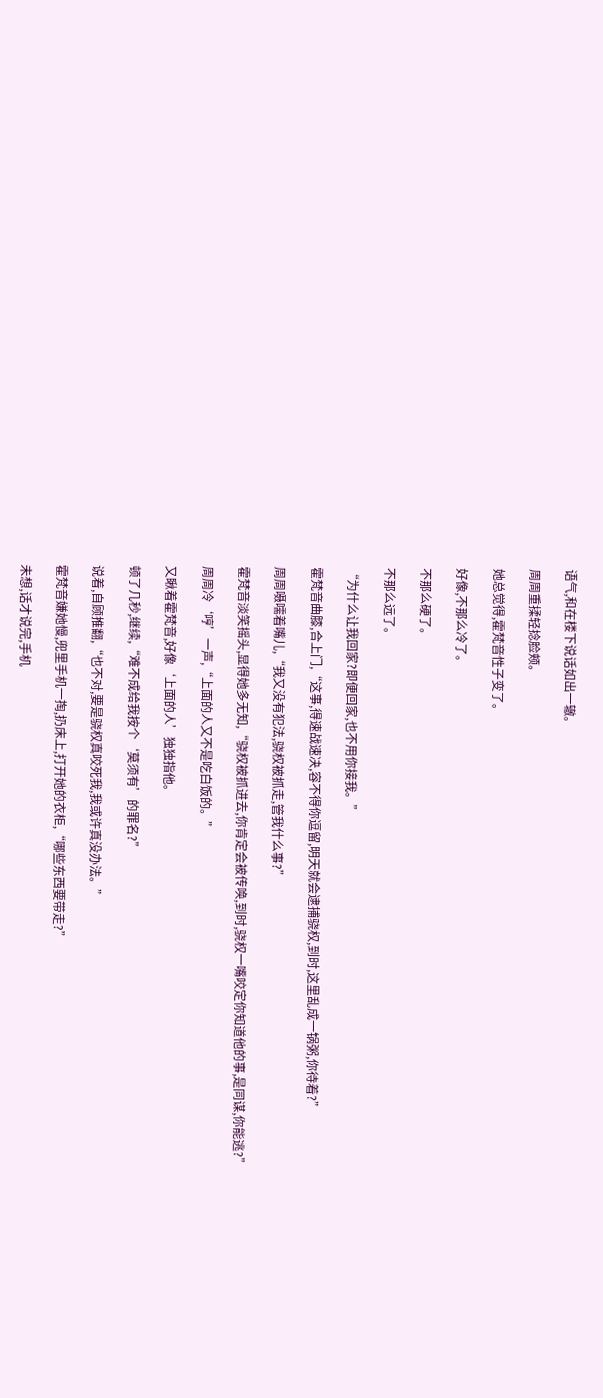语气,和在楼下说话如出一辙。

周周重揉轻捻脸颊。

她总觉得,霍梵音性子变了。

好像,不那么冷了。

不那么硬了。

不那么远了。

“为什么让我回家?即便回家,也不用你接我。”

霍梵音曲膝,合上门,“这事,得速战速决,容不得你逗留,明天就会逮捕骁权,到时,这里乱成一锅粥,你待着?”

周周嗫嚅着嘴儿,“我又没有犯法,骁权被抓走,管我什么事?”

霍梵音淡笑摇头,显得她多无知,“骁权被抓进去,你肯定会被传唤,到时,骁权一嘴咬定你知道他的事,是同谋,你能逃?”

周周冷‘哼’一声,“上面的人又不是吃白饭的。”

又瞅着霍梵音,好像‘上面的人’独独指他。

顿了几秒,继续,“难不成给我按个‘莫须有’的罪名?”

说着,自顾推翻,“也不对,要是骁权真咬死我,我或许真没办法。”

霍梵音嫌她慢,兜里手机一掏,扔床上,打开她的衣柜,“哪些东西要带走?”

未想,话才说完,手机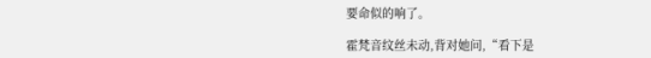要命似的响了。

霍梵音纹丝未动,背对她问,“看下是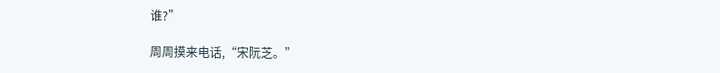谁?”

周周摸来电话,“宋阮芝。”